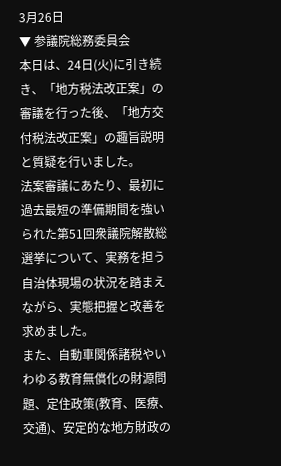3月26日
▼ 参議院総務委員会
本日は、24日(火)に引き続き、「地方税法改正案」の審議を行った後、「地方交付税法改正案」の趣旨説明と質疑を行いました。
法案審議にあたり、最初に過去最短の準備期間を強いられた第51回衆議院解散総選挙について、実務を担う自治体現場の状況を踏まえながら、実態把握と改善を求めました。
また、自動車関係諸税やいわゆる教育無償化の財源問題、定住政策(教育、医療、交通)、安定的な地方財政の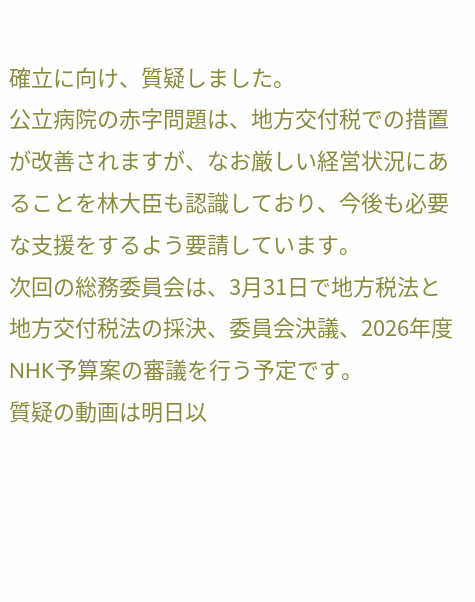確立に向け、質疑しました。
公立病院の赤字問題は、地方交付税での措置が改善されますが、なお厳しい経営状況にあることを林大臣も認識しており、今後も必要な支援をするよう要請しています。
次回の総務委員会は、3月31日で地方税法と地方交付税法の採決、委員会決議、2026年度NHK予算案の審議を行う予定です。
質疑の動画は明日以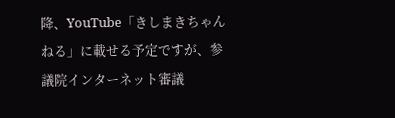降、YouTube「きしまきちゃんねる」に載せる予定ですが、参議院インターネット審議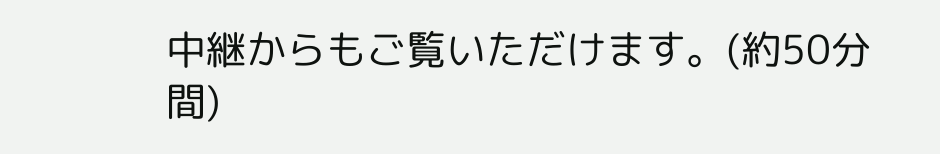中継からもご覧いただけます。(約50分間)